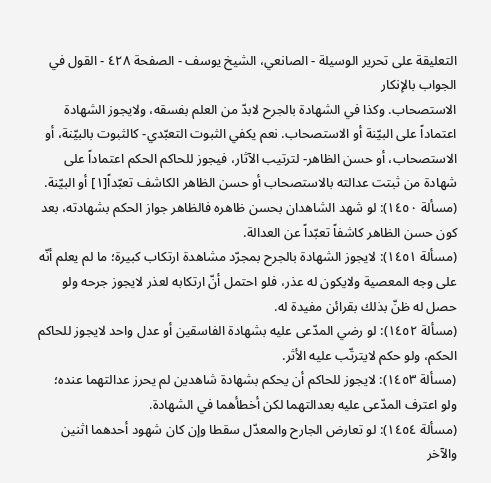التعليقة على تحرير الوسيلة - الصانعي، الشيخ يوسف - الصفحة ٤٢٨ - القول في الجواب بالإنكار
الاستصحاب. وكذا في الشهادة بالجرح لابدّ من العلم بفسقه، ولايجوز الشهادة اعتماداً على البيّنة أو الاستصحاب. نعم يكفي الثبوت التعبّدي- كالثبوت بالبيّنة، أو الاستصحاب، أو حسن الظاهر- لترتيب الآثار، فيجوز للحاكم الحكم اعتماداً على شهادة من ثبتت عدالته بالاستصحاب أو حسن الظاهر الكاشف تعبّداً[١] أو البيّنة.
(مسألة ١٤٥٠): لو شهد الشاهدان بحسن ظاهره فالظاهر جواز الحكم بشهادته، بعد كون حسن الظاهر كاشفاً تعبّداً عن العدالة.
(مسألة ١٤٥١): لايجوز الشهادة بالجرح بمجرّد مشاهدة ارتكاب كبيرة؛ ما لم يعلم أنّه على وجه المعصية ولايكون له عذر، فلو احتمل أنّ ارتكابه لعذر لايجوز جرحه ولو حصل له ظنّ بذلك بقرائن مفيدة له.
(مسألة ١٤٥٢): لو رضي المدّعى عليه بشهادة الفاسقين أو عدل واحد لايجوز للحاكم الحكم، ولو حكم لايترتّب عليه الأثر.
(مسألة ١٤٥٣): لايجوز للحاكم أن يحكم بشهادة شاهدين لم يحرز عدالتهما عنده؛ ولو اعترف المدّعى عليه بعدالتهما لكن أخطأهما في الشهادة.
(مسألة ١٤٥٤): لو تعارض الجارح والمعدّل سقطا وإن كان شهود أحدهما اثنين والآخر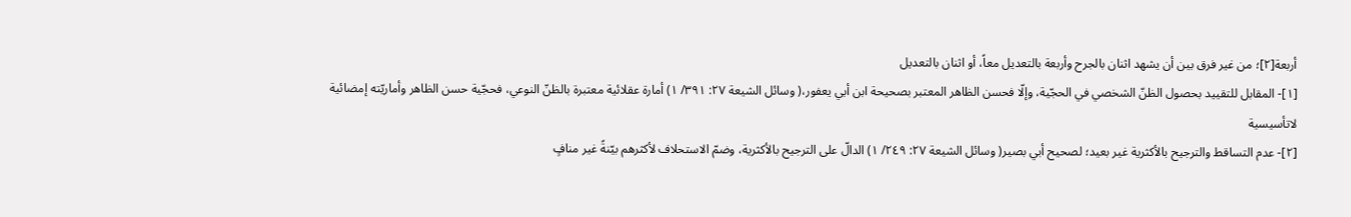أربعة[٢]؛ من غير فرق بين أن يشهد اثنان بالجرح وأربعة بالتعديل معاً، أو اثنان بالتعديل
[١]- المقابل للتقييد بحصول الظنّ الشخصي في الحجّية، وإلّا فحسن الظاهر المعتبر بصحيحة ابن أبي يعفور،( وسائل الشيعة ٢٧: ٣٩١/ ١) أمارة عقلائية معتبرة بالظنّ النوعي، فحجّية حسن الظاهر وأماريّته إمضائية لاتأسيسية
[٢]- عدم التساقط والترجيح بالأكثرية غير بعيد؛ لصحيح أبي بصير( وسائل الشيعة ٢٧: ٢٤٩/ ١) الدالّ على الترجيح بالأكثرية، وضمّ الاستحلاف لأكثرهم بيّنةً غير منافٍ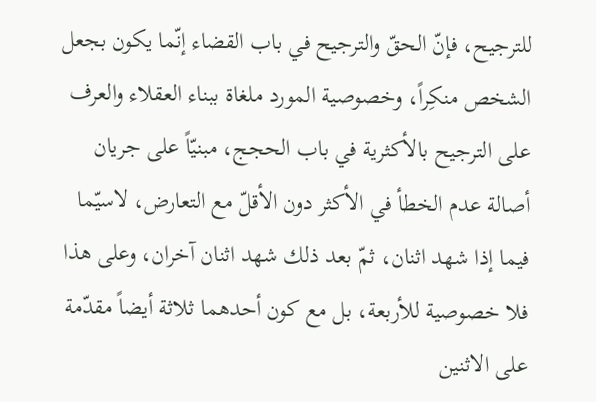للترجيح، فإنّ الحقّ والترجيح في باب القضاء إنّما يكون بجعل الشخص منكِراً، وخصوصية المورد ملغاة ببناء العقلاء والعرف على الترجيح بالأكثرية في باب الحجج، مبنيّاً على جريان أصالة عدم الخطأ في الأكثر دون الأقلّ مع التعارض، لاسيّما فيما إذا شهد اثنان، ثمّ بعد ذلك شهد اثنان آخران، وعلى هذا فلا خصوصية للأربعة، بل مع كون أحدهما ثلاثة أيضاً مقدّمة على الاثنين